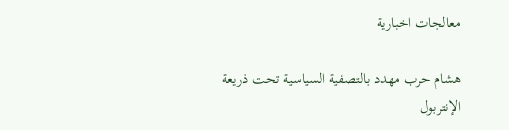معالجات اخبارية

هشام حرب مهدد بالتصفية السياسية تحت ذريعة الإنتربول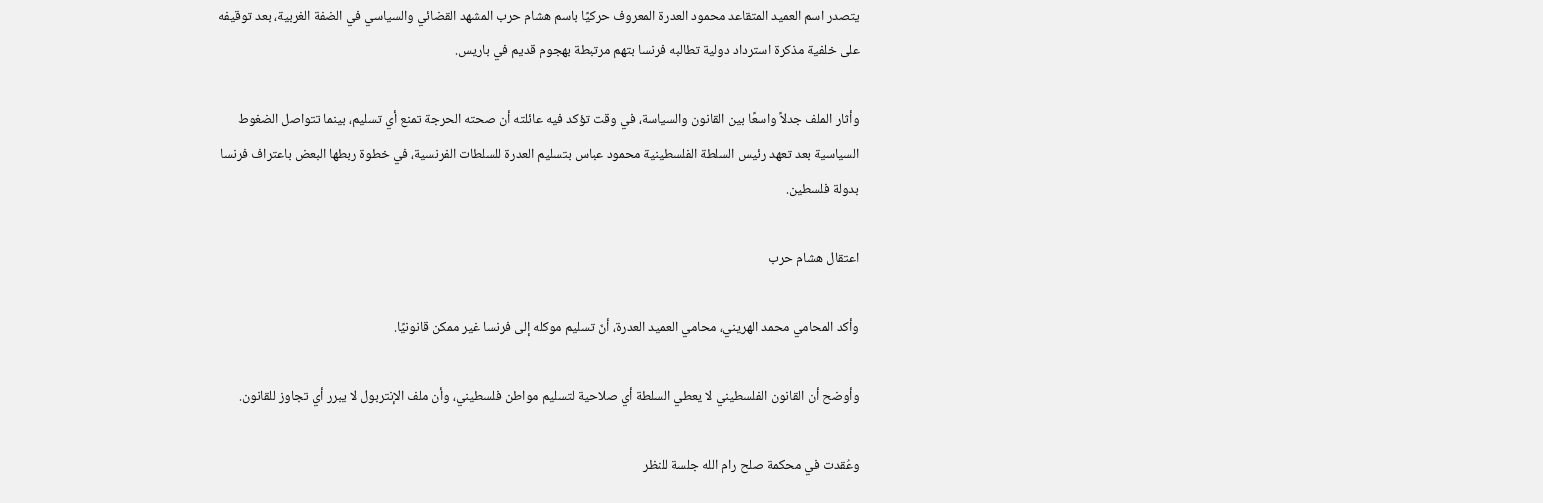يتصدر اسم العميد المتقاعد محمود العدرة المعروف حركيًا باسم هشام حرب المشهد القضائي والسياسي في الضفة الغربية، بعد توقيفه على خلفية مذكرة استرداد دولية تطالبه فرنسا بتهم مرتبطة بهجوم قديم في باريس.

وأثار الملف جدلاً واسعًا بين القانون والسياسة، في وقت تؤكد فيه عائلته أن صحته الحرجة تمنع أي تسليم، بينما تتواصل الضغوط السياسية بعد تعهد رئيس السلطة الفلسطينية محمود عباس بتسليم العدرة للسلطات الفرنسية، في خطوة ربطها البعض باعتراف فرنسا بدولة فلسطين.

اعتقال هشام حرب

وأكد المحامي محمد الهريني، محامي العميد العدرة، أنّ تسليم موكله إلى فرنسا غير ممكن قانونيًا.

وأوضح أن القانون الفلسطيني لا يعطي السلطة أي صلاحية لتسليم مواطن فلسطيني، وأن ملف الإنتربول لا يبرر أي تجاوز للقانون.

وعُقدت في محكمة صلح رام الله جلسة للنظر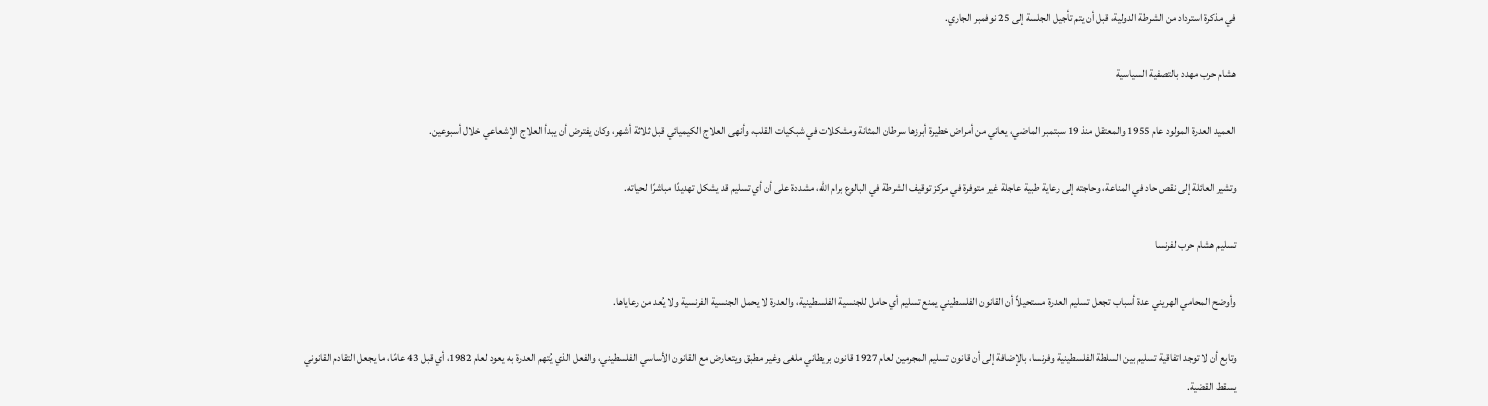في مذكرة استرداد من الشرطة الدولية، قبل أن يتم تأجيل الجلسة إلى 25 نوفمبر الجاري.

هشام حرب مهدد بالتصفية السياسية

العميد العدرة المولود عام 1955 والمعتقل منذ 19 سبتمبر الماضي، يعاني من أمراض خطيرة أبرزها سرطان المثانة ومشكلات في شبكيات القلب، وأنهى العلاج الكيميائي قبل ثلاثة أشهر، وكان يفترض أن يبدأ العلاج الإشعاعي خلال أسبوعين.

وتشير العائلة إلى نقص حاد في المناعة، وحاجته إلى رعاية طبية عاجلة غير متوفرة في مركز توقيف الشرطة في البالوع برام الله، مشددة على أن أي تسليم قد يشكل تهديدًا مباشرًا لحياته.

تسليم هشام حرب لفرنسا

وأوضح المحامي الهريني عدة أسباب تجعل تسليم العدرة مستحيلاً أن القانون الفلسطيني يمنع تسليم أي حامل للجنسية الفلسطينية، والعدرة لا يحمل الجنسية الفرنسية ولا يُعد من رعاياها.

وتابع أن لا توجد اتفاقية تسليم بين السلطة الفلسطينية وفرنسا، بالإضافة إلى أن قانون تسليم المجرمين لعام 1927 قانون بريطاني ملغى وغير مطبق ويتعارض مع القانون الأساسي الفلسطيني، والفعل الذي يُتهم العدرة به يعود لعام 1982، أي قبل 43 عامًا، ما يجعل التقادم القانوني يسقط القضية.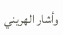وأشار الهريني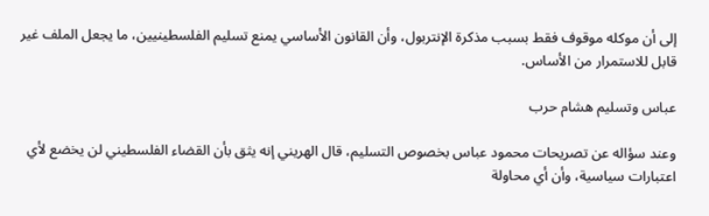إلى أن موكله موقوف فقط بسبب مذكرة الإنتربول، وأن القانون الأساسي يمنع تسليم الفلسطينيين، ما يجعل الملف غير قابل للاستمرار من الأساس.

عباس وتسليم هشام حرب

وعند سؤاله عن تصريحات محمود عباس بخصوص التسليم، قال الهريني إنه يثق بأن القضاء الفلسطيني لن يخضع لأي اعتبارات سياسية، وأن أي محاولة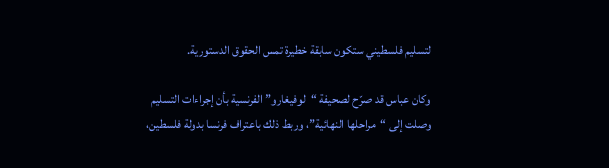لتسليم فلسطيني ستكون سابقة خطيرة تمس الحقوق الدستورية.

وكان عباس قد صرّح لصحيفة “لوفيغارو” الفرنسية بأن إجراءات التسليم وصلت إلى “مراحلها النهائية”، وربط ذلك باعتراف فرنسا بدولة فلسطين،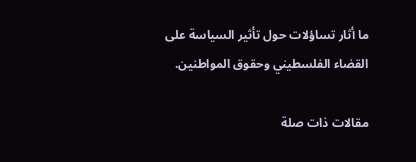ما أثار تساؤلات حول تأثير السياسة على القضاء الفلسطيني وحقوق المواطنين.

مقالات ذات صلة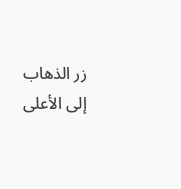زر الذهاب إلى الأعلى